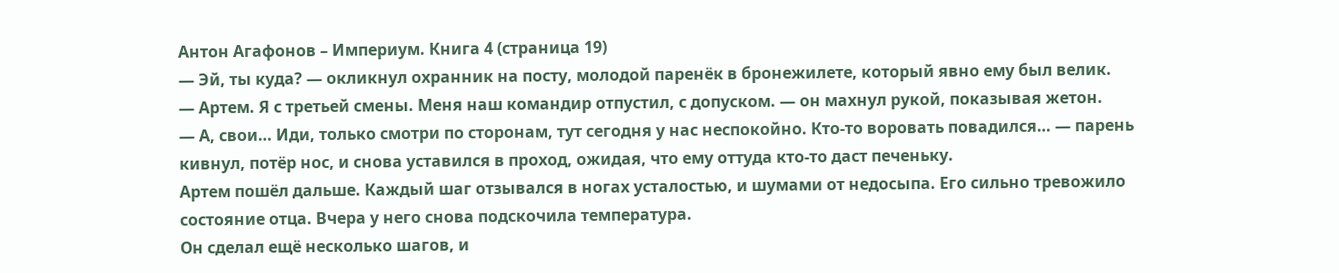Антон Агафонов – Империум. Книга 4 (страница 19)
— Эй, ты куда? — окликнул охранник на посту, молодой паренёк в бронежилете, который явно ему был велик.
— Артем. Я с третьей смены. Меня наш командир отпустил, с допуском. — он махнул рукой, показывая жетон.
— А, свои… Иди, только смотри по сторонам, тут сегодня у нас неспокойно. Кто-то воровать повадился… — парень кивнул, потёр нос, и снова уставился в проход, ожидая, что ему оттуда кто-то даст печеньку.
Артем пошёл дальше. Каждый шаг отзывался в ногах усталостью, и шумами от недосыпа. Его сильно тревожило состояние отца. Вчера у него снова подскочила температура.
Он сделал ещё несколько шагов, и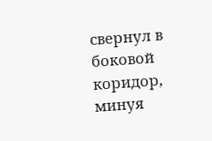свернул в боковой коридор, минуя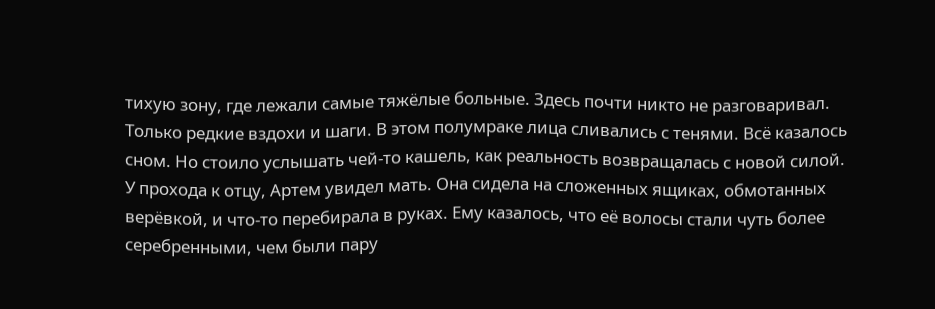тихую зону, где лежали самые тяжёлые больные. Здесь почти никто не разговаривал. Только редкие вздохи и шаги. В этом полумраке лица сливались с тенями. Всё казалось сном. Но стоило услышать чей-то кашель, как реальность возвращалась с новой силой.
У прохода к отцу, Артем увидел мать. Она сидела на сложенных ящиках, обмотанных верёвкой, и что-то перебирала в руках. Ему казалось, что её волосы стали чуть более серебренными, чем были пару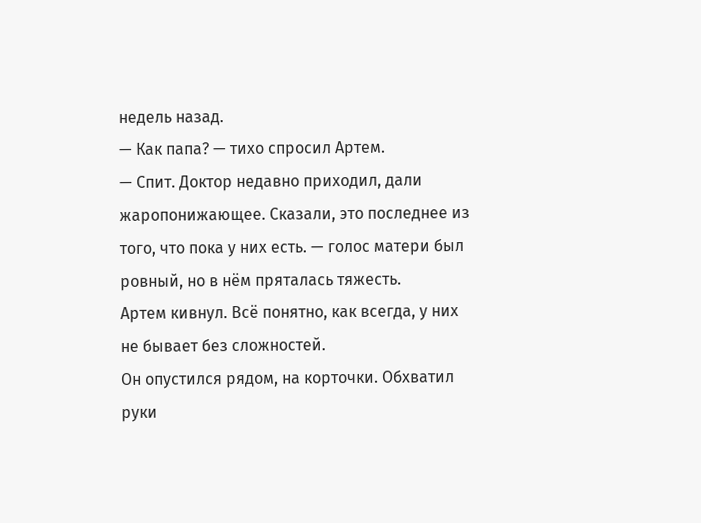недель назад.
— Как папа? — тихо спросил Артем.
— Спит. Доктор недавно приходил, дали жаропонижающее. Сказали, это последнее из того, что пока у них есть. — голос матери был ровный, но в нём пряталась тяжесть.
Артем кивнул. Всё понятно, как всегда, у них не бывает без сложностей.
Он опустился рядом, на корточки. Обхватил руки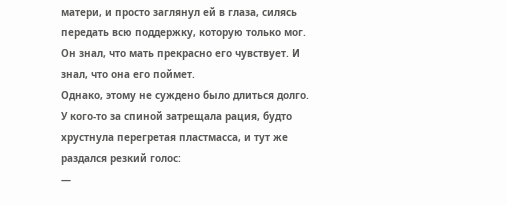матери, и просто заглянул ей в глаза, силясь передать всю поддержку, которую только мог. Он знал, что мать прекрасно его чувствует. И знал, что она его поймет.
Однако, этому не суждено было длиться долго.
У кого-то за спиной затрещала рация, будто хрустнула перегретая пластмасса, и тут же раздался резкий голос:
—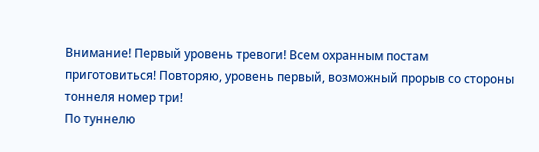Внимание! Первый уровень тревоги! Всем охранным постам приготовиться! Повторяю, уровень первый, возможный прорыв со стороны тоннеля номер три!
По туннелю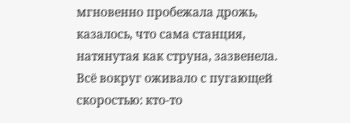мгновенно пробежала дрожь, казалось, что сама станция, натянутая как струна, зазвенела. Всё вокруг оживало с пугающей скоростью: кто-то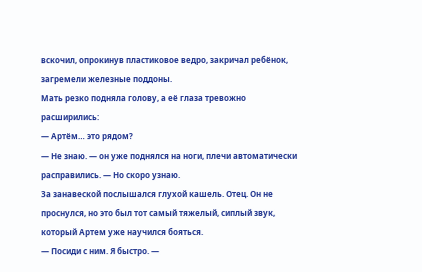вскочил, опрокинув пластиковое ведро, закричал ребёнок, загремели железные поддоны.
Мать резко подняла голову, а её глаза тревожно расширились:
— Артём… это рядом?
— Не знаю. — он уже поднялся на ноги, плечи автоматически расправились. — Но скоро узнаю.
За занавеской послышался глухой кашель. Отец. Он не проснулся, но это был тот самый тяжелый, сиплый звук, который Артем уже научился бояться.
— Посиди с ним. Я быстро. —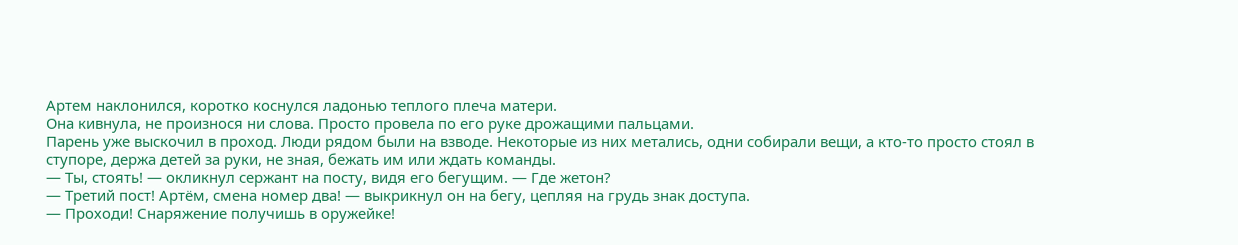Артем наклонился, коротко коснулся ладонью теплого плеча матери.
Она кивнула, не произнося ни слова. Просто провела по его руке дрожащими пальцами.
Парень уже выскочил в проход. Люди рядом были на взводе. Некоторые из них метались, одни собирали вещи, а кто-то просто стоял в ступоре, держа детей за руки, не зная, бежать им или ждать команды.
— Ты, стоять! — окликнул сержант на посту, видя его бегущим. — Где жетон?
— Третий пост! Артём, смена номер два! — выкрикнул он на бегу, цепляя на грудь знак доступа.
— Проходи! Снаряжение получишь в оружейке!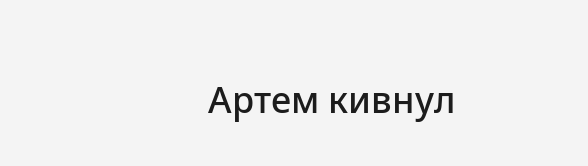Артем кивнул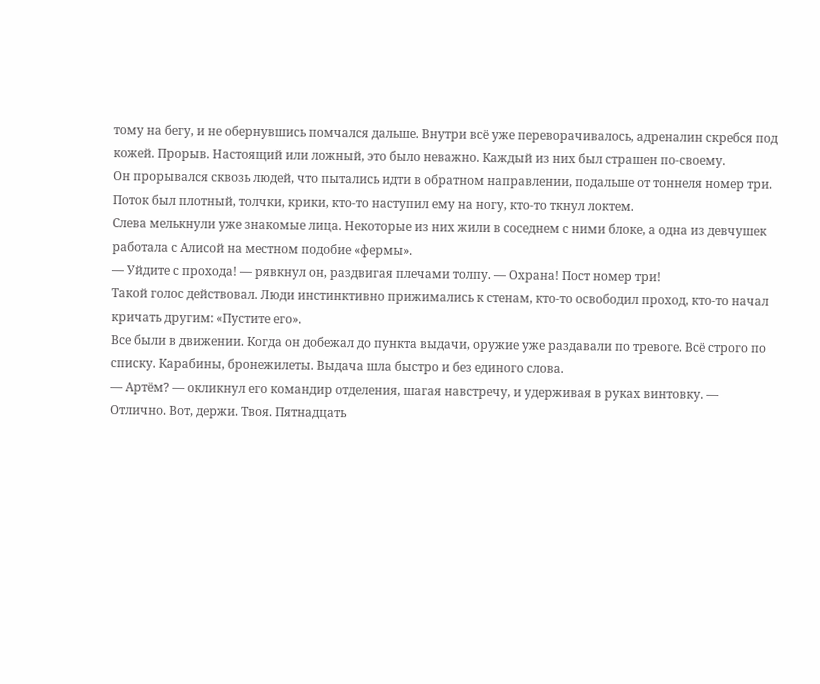тому на бегу, и не обернувшись помчался дальше. Внутри всё уже переворачивалось, адреналин скребся под кожей. Прорыв. Настоящий или ложный, это было неважно. Каждый из них был страшен по-своему.
Он прорывался сквозь людей, что пытались идти в обратном направлении, подальше от тоннеля номер три. Поток был плотный, толчки, крики, кто-то наступил ему на ногу, кто-то ткнул локтем.
Слева мелькнули уже знакомые лица. Некоторые из них жили в соседнем с ними блоке, а одна из девчушек работала с Алисой на местном подобие «фермы».
— Уйдите с прохода! — рявкнул он, раздвигая плечами толпу. — Охрана! Пост номер три!
Такой голос действовал. Люди инстинктивно прижимались к стенам, кто-то освободил проход, кто-то начал кричать другим: «Пустите его».
Все были в движении. Когда он добежал до пункта выдачи, оружие уже раздавали по тревоге. Всё строго по списку. Карабины, бронежилеты. Выдача шла быстро и без единого слова.
— Артём? — окликнул его командир отделения, шагая навстречу, и удерживая в руках винтовку. — Отлично. Вот, держи. Твоя. Пятнадцать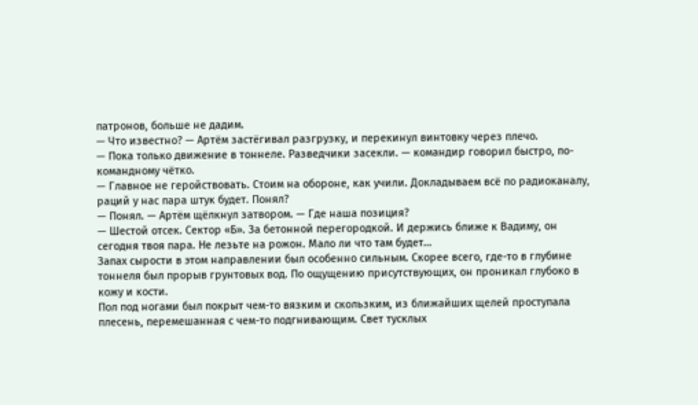патронов, больше не дадим.
— Что известно? — Артём застёгивал разгрузку, и перекинул винтовку через плечо.
— Пока только движение в тоннеле. Разведчики засекли. — командир говорил быстро, по-командному чётко.
— Главное не геройствовать. Стоим на обороне, как учили. Докладываем всё по радиоканалу, раций у нас пара штук будет. Понял?
— Понял. — Артём щёлкнул затвором. — Где наша позиция?
— Шестой отсек. Сектор «Б». За бетонной перегородкой. И держись ближе к Вадиму, он сегодня твоя пара. Не лезьте на рожон. Мало ли что там будет…
Запах сырости в этом направлении был особенно сильным. Скорее всего, где-то в глубине тоннеля был прорыв грунтовых вод. По ощущению присутствующих, он проникал глубоко в кожу и кости.
Пол под ногами был покрыт чем-то вязким и скользким, из ближайших щелей проступала плесень, перемешанная с чем-то подгнивающим. Свет тусклых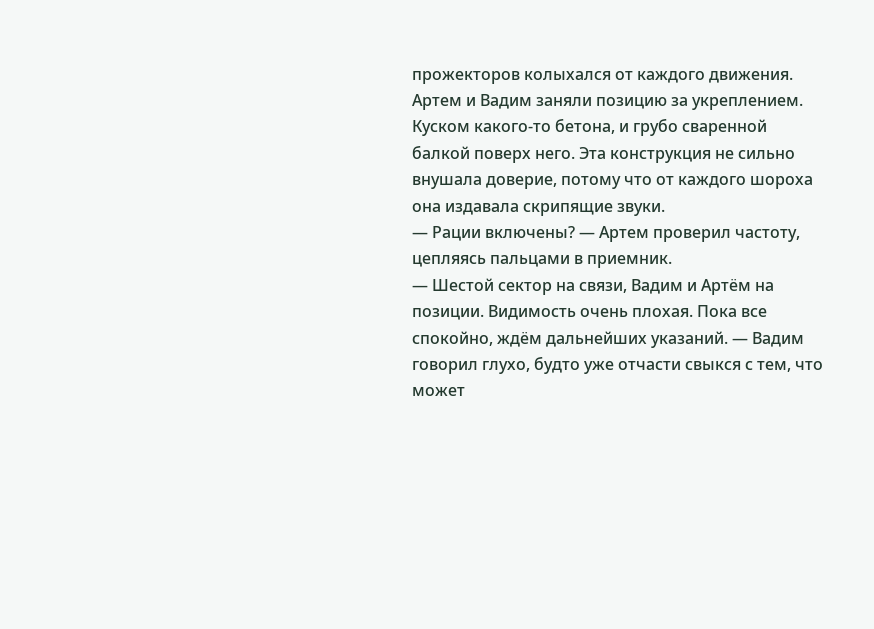прожекторов колыхался от каждого движения.
Артем и Вадим заняли позицию за укреплением. Куском какого-то бетона, и грубо сваренной балкой поверх него. Эта конструкция не сильно внушала доверие, потому что от каждого шороха она издавала скрипящие звуки.
— Рации включены? — Артем проверил частоту, цепляясь пальцами в приемник.
— Шестой сектор на связи, Вадим и Артём на позиции. Видимость очень плохая. Пока все спокойно, ждём дальнейших указаний. — Вадим говорил глухо, будто уже отчасти свыкся с тем, что может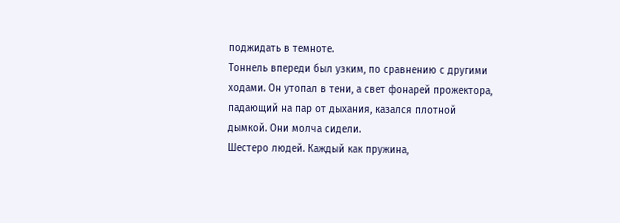поджидать в темноте.
Тоннель впереди был узким, по сравнению с другими ходами. Он утопал в тени, а свет фонарей прожектора, падающий на пар от дыхания, казался плотной дымкой. Они молча сидели.
Шестеро людей. Каждый как пружина,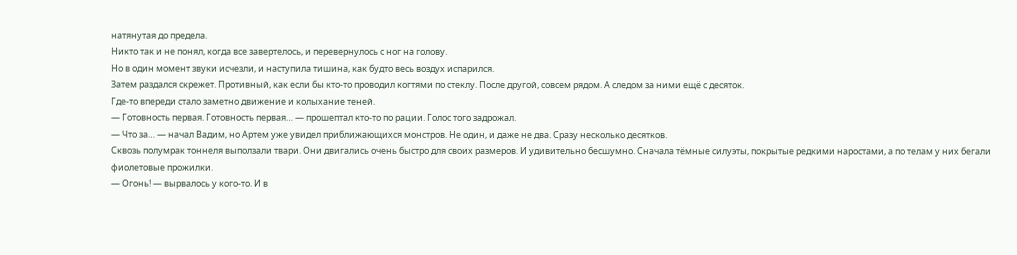натянутая до предела.
Никто так и не понял, когда все завертелось, и перевернулось с ног на голову.
Но в один момент звуки исчезли, и наступила тишина, как будто весь воздух испарился.
Затем раздался скрежет. Противный, как если бы кто-то проводил когтями по стеклу. После другой, совсем рядом. А следом за ними ещё с десяток.
Где-то впереди стало заметно движение и колыхание теней.
— Готовность первая. Готовность первая… — прошептал кто-то по рации. Голос того задрожал.
— Что за… — начал Вадим, но Артем уже увидел приближающихся монстров. Не один, и даже не два. Сразу несколько десятков.
Сквозь полумрак тоннеля выползали твари. Они двигались очень быстро для своих размеров. И удивительно бесшумно. Сначала тёмные силуэты, покрытые редкими наростами, а по телам у них бегали фиолетовые прожилки.
— Огонь! — вырвалось у кого-то. И в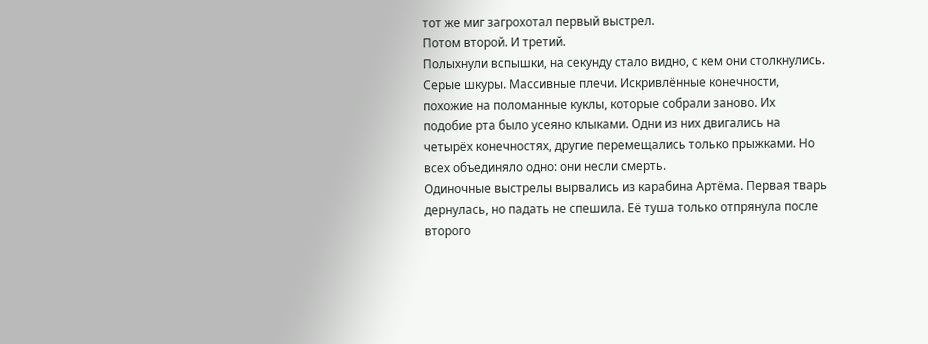тот же миг загрохотал первый выстрел.
Потом второй. И третий.
Полыхнули вспышки, на секунду стало видно, с кем они столкнулись.
Серые шкуры. Массивные плечи. Искривлённые конечности, похожие на поломанные куклы, которые собрали заново. Их подобие рта было усеяно клыками. Одни из них двигались на четырёх конечностях, другие перемещались только прыжками. Но всех объединяло одно: они несли смерть.
Одиночные выстрелы вырвались из карабина Артёма. Первая тварь дернулась, но падать не спешила. Её туша только отпрянула после второго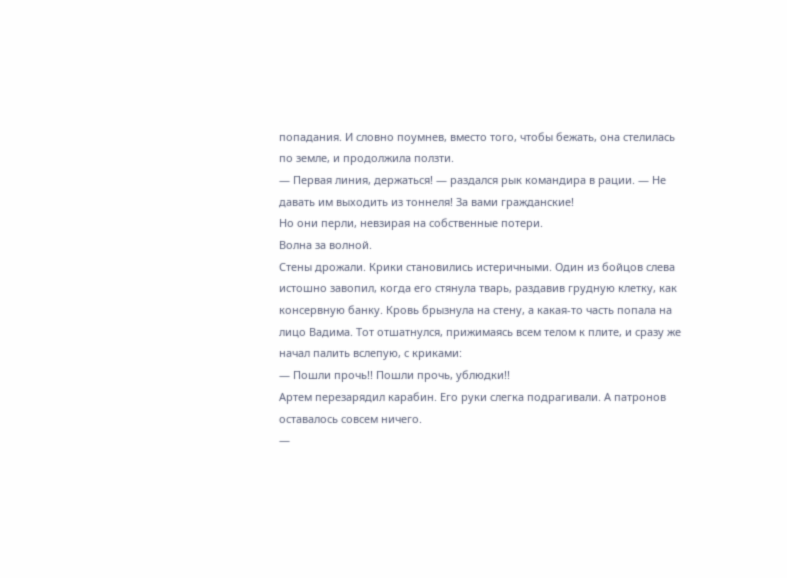попадания. И словно поумнев, вместо того, чтобы бежать, она стелилась по земле, и продолжила ползти.
— Первая линия, держаться! — раздался рык командира в рации. — Не давать им выходить из тоннеля! За вами гражданские!
Но они перли, невзирая на собственные потери.
Волна за волной.
Стены дрожали. Крики становились истеричными. Один из бойцов слева истошно завопил, когда его стянула тварь, раздавив грудную клетку, как консервную банку. Кровь брызнула на стену, а какая-то часть попала на лицо Вадима. Тот отшатнулся, прижимаясь всем телом к плите, и сразу же начал палить вслепую, с криками:
— Пошли прочь!! Пошли прочь, ублюдки!!
Артем перезарядил карабин. Его руки слегка подрагивали. А патронов оставалось совсем ничего.
—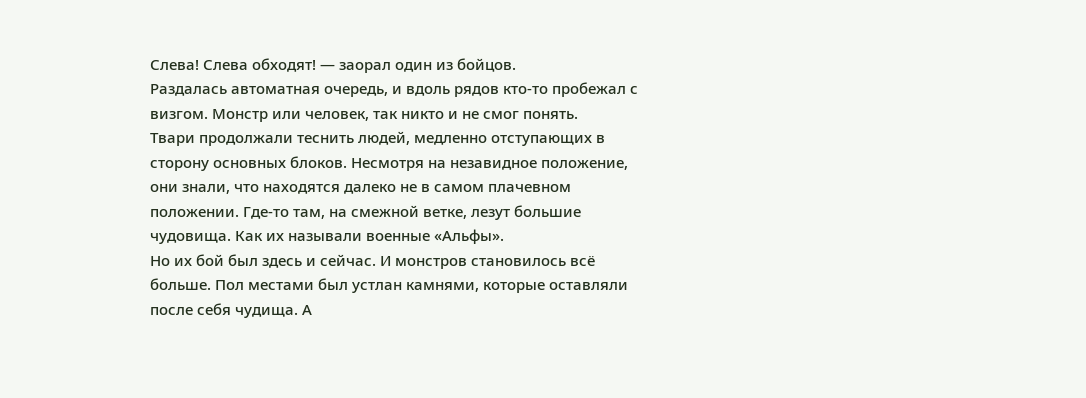Слева! Слева обходят! — заорал один из бойцов.
Раздалась автоматная очередь, и вдоль рядов кто-то пробежал с визгом. Монстр или человек, так никто и не смог понять.
Твари продолжали теснить людей, медленно отступающих в сторону основных блоков. Несмотря на незавидное положение, они знали, что находятся далеко не в самом плачевном положении. Где-то там, на смежной ветке, лезут большие чудовища. Как их называли военные «Альфы».
Но их бой был здесь и сейчас. И монстров становилось всё больше. Пол местами был устлан камнями, которые оставляли после себя чудища. А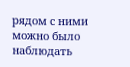рядом с ними можно было наблюдать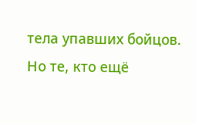тела упавших бойцов. Но те, кто ещё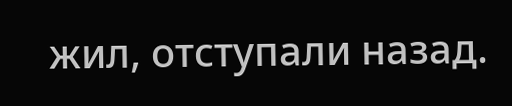жил, отступали назад.